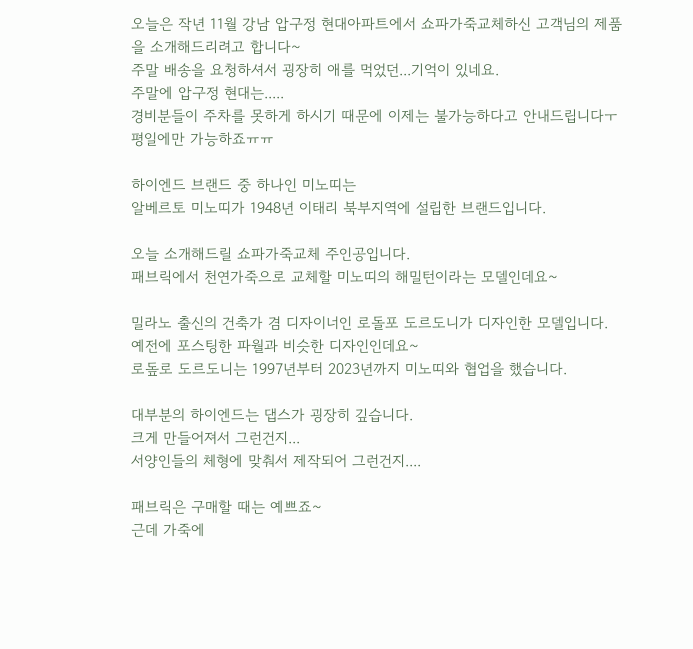오늘은 작년 11월 강남 압구정 현대아파트에서 쇼파가죽교체하신 고객님의 제품을 소개해드리려고 합니다~
주말 배송을 요청하셔서 굉장히 애를 먹었던...기억이 있네요.
주말에 압구정 현대는.....
경비분들이 주차를 못하게 하시기 때문에 이제는 불가능하다고 안내드립니다ㅜ
평일에만 가능하죠ㅠㅠ

하이엔드 브랜드 중 하나인 미노띠는
알베르토 미노띠가 1948년 이태리 북부지역에 설립한 브랜드입니다.

오늘 소개해드릴 쇼파가죽교체 주인공입니다.
패브릭에서 천연가죽으로 교체할 미노띠의 해밀턴이라는 모델인데요~

밀라노 출신의 건축가 겸 디자이너인 로돌포 도르도니가 디자인한 모델입니다.
예전에 포스팅한 파월과 비슷한 디자인인데요~
로돞로 도르도니는 1997년부터 2023년까지 미노띠와 협업을 했습니다.

대부분의 하이엔드는 댑스가 굉장히 깊습니다.
크게 만들어져서 그런건지...
서양인들의 체형에 맞춰서 제작되어 그런건지....

패브릭은 구매할 때는 예쁘죠~
근데 가죽에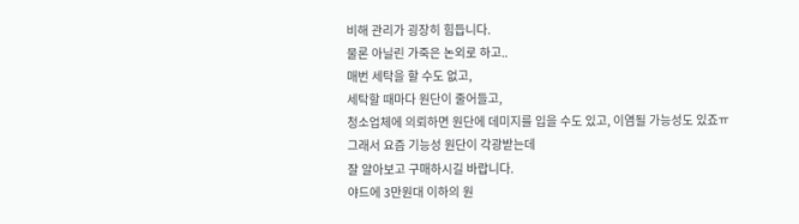비해 관리가 굉장히 힘듭니다.
물론 아닐린 가죽은 논외로 하고..
매번 세탁을 할 수도 없고,
세탁할 때마다 원단이 줄어들고,
청소업체에 의뢰하면 원단에 데미지를 입을 수도 있고, 이염될 가능성도 있죠ㅠ
그래서 요즘 기능성 원단이 각광받는데
잘 알아보고 구매하시길 바랍니다.
야드에 3만원대 이하의 원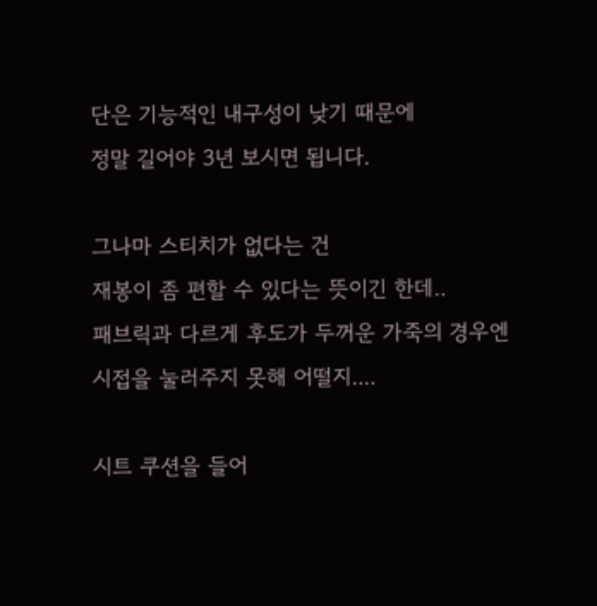단은 기능적인 내구성이 낮기 때문에
정말 길어야 3년 보시면 됩니다.

그나마 스티치가 없다는 건
재봉이 좀 편할 수 있다는 뜻이긴 한데..
패브릭과 다르게 후도가 두꺼운 가죽의 경우엔
시접을 눌러주지 못해 어떨지....

시트 쿠션을 들어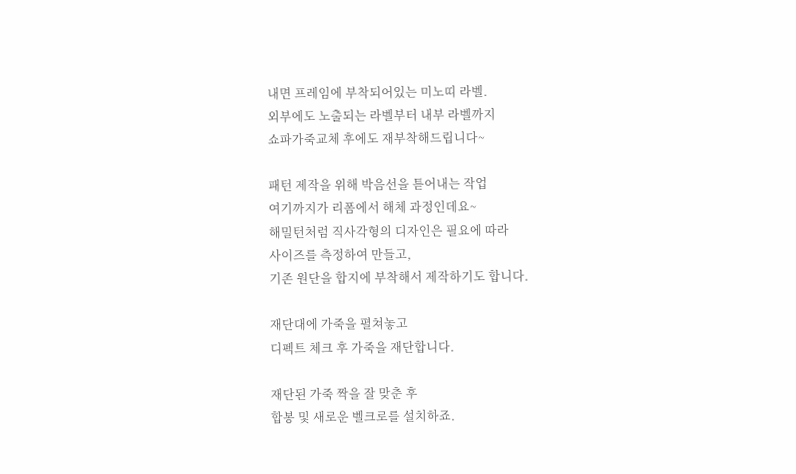내면 프레임에 부착되어있는 미노띠 라벨.
외부에도 노출되는 라벨부터 내부 라벨까지
쇼파가죽교체 후에도 재부착해드립니다~

패턴 제작을 위해 박음선을 튿어내는 작업
여기까지가 리폼에서 해체 과정인데요~
해밀턴처럼 직사각형의 디자인은 필요에 따라
사이즈를 측정하여 만들고,
기존 원단을 합지에 부착해서 제작하기도 합니다.

재단대에 가죽을 펼쳐놓고
디펙트 체크 후 가죽을 재단합니다.

재단된 가죽 짝을 잘 맞춘 후
합봉 및 새로운 벨크로를 설치하죠.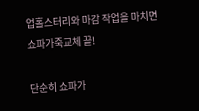업홀스터리와 마감 작업을 마치면
쇼파가죽교체 끝!

단순히 쇼파가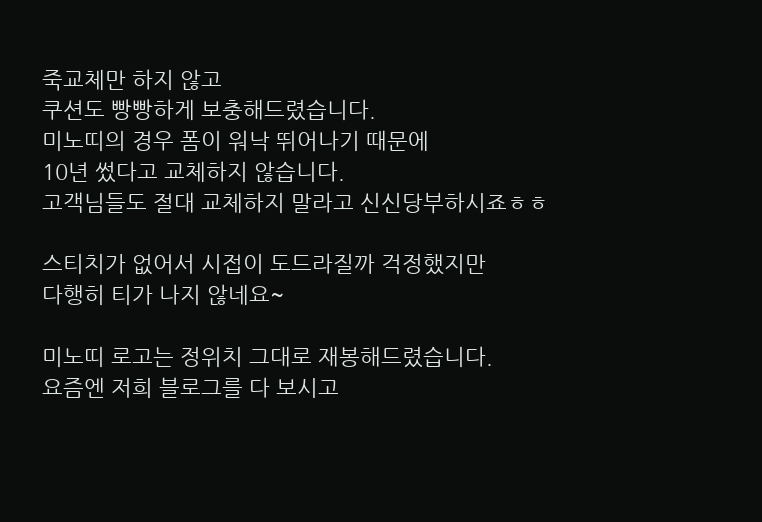죽교체만 하지 않고
쿠션도 빵빵하게 보충해드렸습니다.
미노띠의 경우 폼이 워낙 뛰어나기 때문에
10년 썼다고 교체하지 않습니다.
고객님들도 절대 교체하지 말라고 신신당부하시죠ㅎㅎ

스티치가 없어서 시접이 도드라질까 걱정했지만
다행히 티가 나지 않네요~

미노띠 로고는 정위치 그대로 재봉해드렸습니다.
요즘엔 저희 블로그를 다 보시고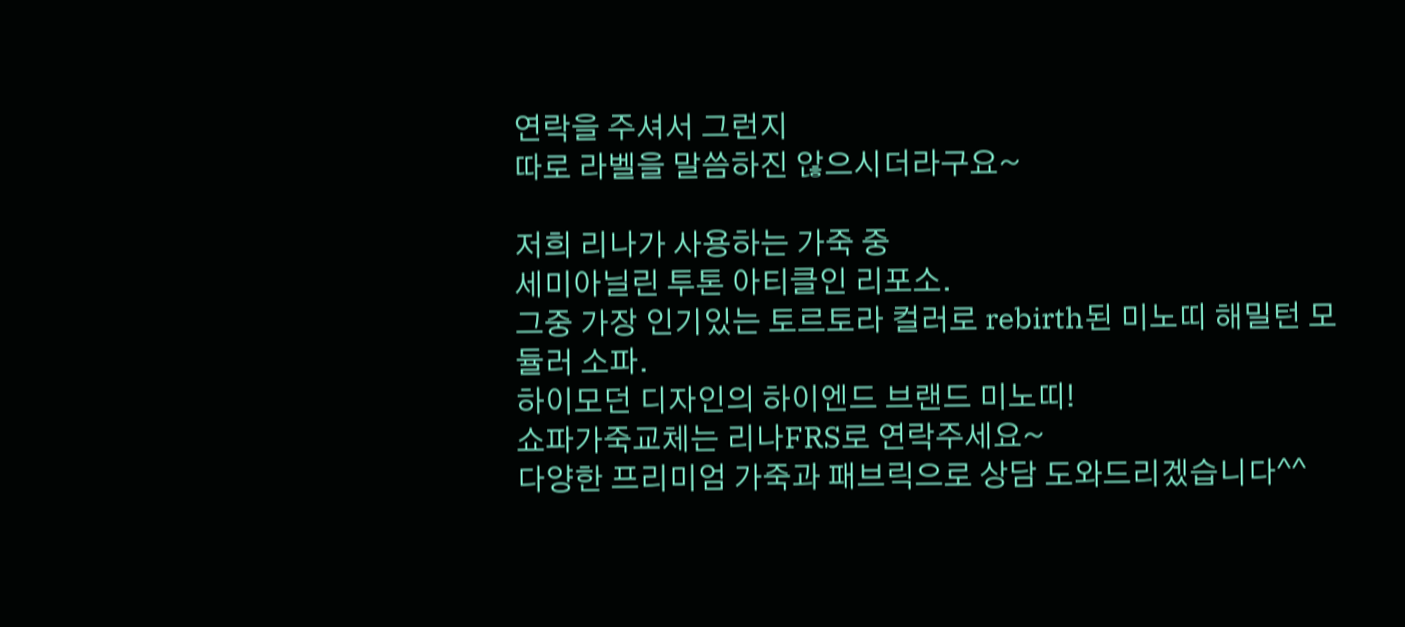연락을 주셔서 그런지
따로 라벨을 말씀하진 않으시더라구요~

저희 리나가 사용하는 가죽 중
세미아닐린 투톤 아티클인 리포소.
그중 가장 인기있는 토르토라 컬러로 rebirth된 미노띠 해밀턴 모듈러 소파.
하이모던 디자인의 하이엔드 브랜드 미노띠!
쇼파가죽교체는 리나FRS로 연락주세요~
다양한 프리미엄 가죽과 패브릭으로 상담 도와드리겠습니다^^